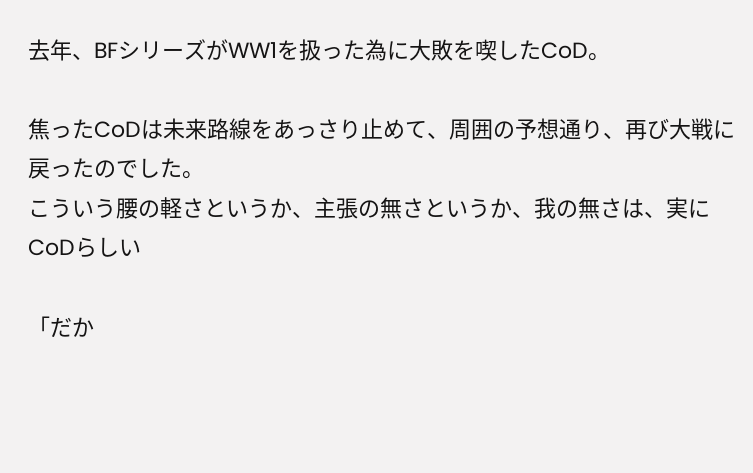去年、BFシリーズがWW1を扱った為に大敗を喫したCoD。

焦ったCoDは未来路線をあっさり止めて、周囲の予想通り、再び大戦に戻ったのでした。
こういう腰の軽さというか、主張の無さというか、我の無さは、実にCoDらしい

「だか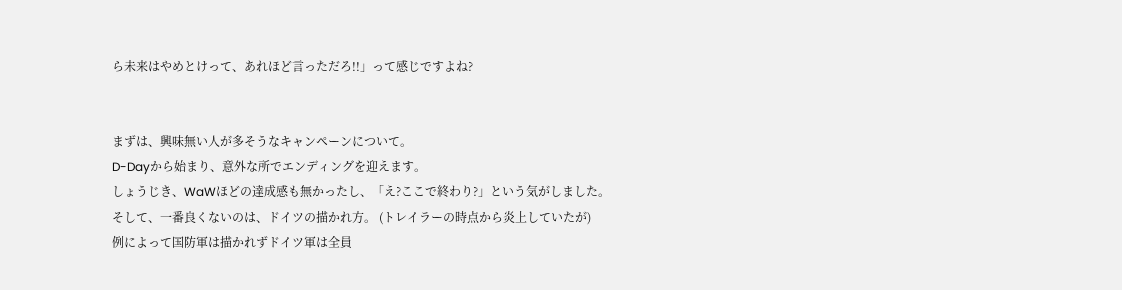ら未来はやめとけって、あれほど言っただろ!!」って感じですよね?


まずは、興味無い人が多そうなキャンペーンについて。
D-Dayから始まり、意外な所でエンディングを迎えます。
しょうじき、WaWほどの達成感も無かったし、「え?ここで終わり?」という気がしました。
そして、一番良くないのは、ドイツの描かれ方。 (トレイラーの時点から炎上していたが)
例によって国防軍は描かれずドイツ軍は全員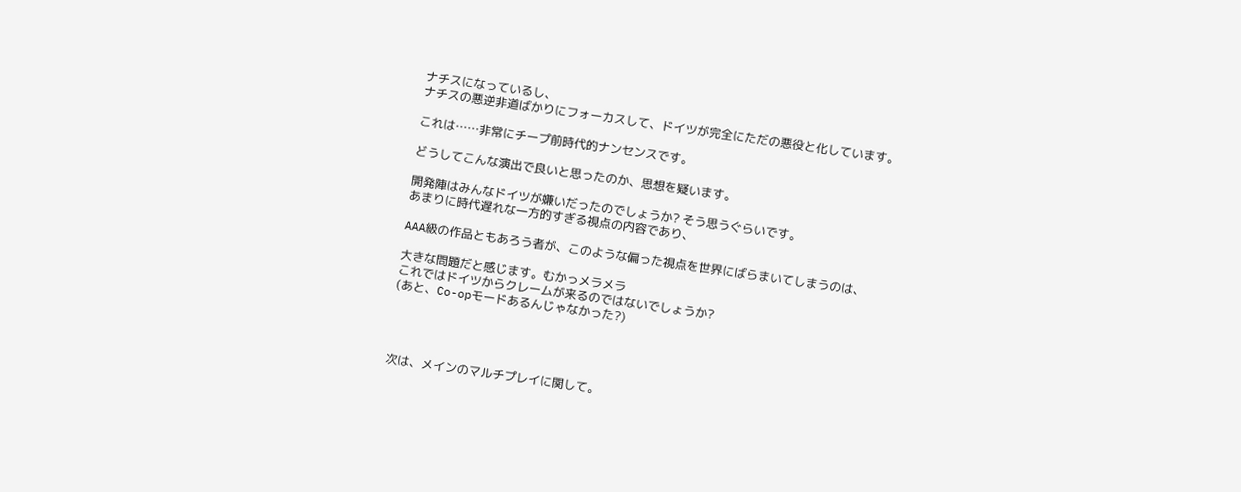ナチスになっているし、
ナチスの悪逆非道ばかりにフォーカスして、ドイツが完全にただの悪役と化しています。

これは……非常にチープ前時代的ナンセンスです。

どうしてこんな演出で良いと思ったのか、思想を疑います。

開発陣はみんなドイツが嫌いだったのでしょうか? そう思うぐらいです。
あまりに時代遅れな一方的すぎる視点の内容であり、

AAA級の作品ともあろう者が、このような偏った視点を世界にばらまいてしまうのは、

大きな問題だと感じます。むかっメラメラ
これではドイツからクレームが来るのではないでしょうか?
(あと、Co-opモードあるんじゃなかった?)




次は、メインのマルチプレイに関して。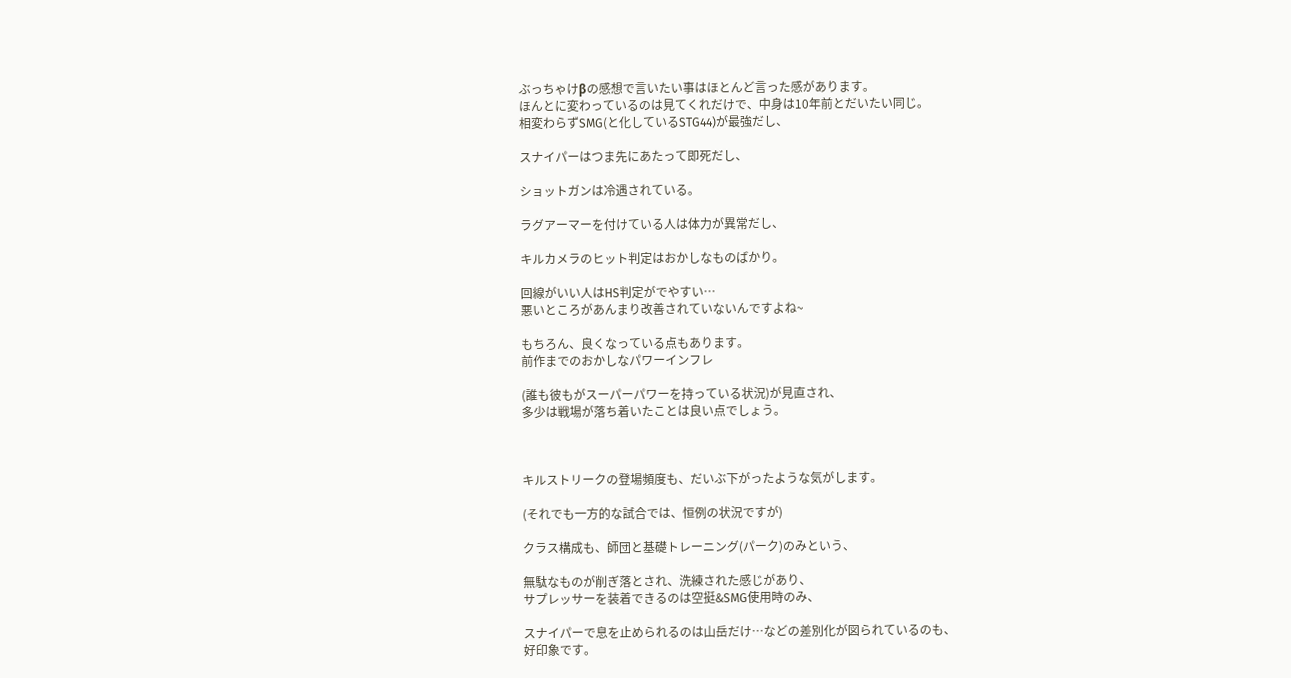ぶっちゃけβの感想で言いたい事はほとんど言った感があります。
ほんとに変わっているのは見てくれだけで、中身は10年前とだいたい同じ。
相変わらずSMG(と化しているSTG44)が最強だし、

スナイパーはつま先にあたって即死だし、

ショットガンは冷遇されている。

ラグアーマーを付けている人は体力が異常だし、

キルカメラのヒット判定はおかしなものばかり。

回線がいい人はHS判定がでやすい…
悪いところがあんまり改善されていないんですよね~

もちろん、良くなっている点もあります。
前作までのおかしなパワーインフレ

(誰も彼もがスーパーパワーを持っている状況)が見直され、
多少は戦場が落ち着いたことは良い点でしょう。



キルストリークの登場頻度も、だいぶ下がったような気がします。

(それでも一方的な試合では、恒例の状況ですが)

クラス構成も、師団と基礎トレーニング(パーク)のみという、

無駄なものが削ぎ落とされ、洗練された感じがあり、
サプレッサーを装着できるのは空挺&SMG使用時のみ、

スナイパーで息を止められるのは山岳だけ…などの差別化が図られているのも、
好印象です。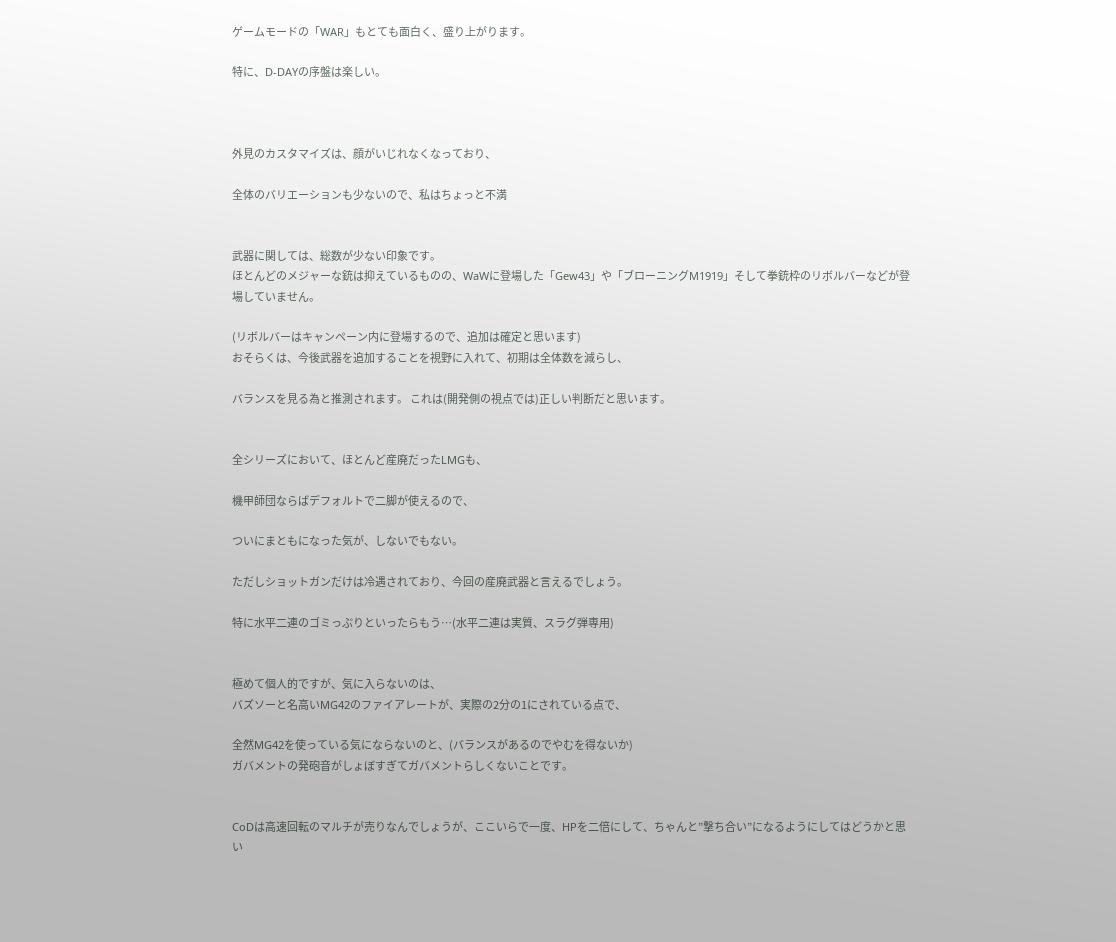ゲームモードの「WAR」もとても面白く、盛り上がります。

特に、D-DAYの序盤は楽しい。



外見のカスタマイズは、顔がいじれなくなっており、

全体のバリエーションも少ないので、私はちょっと不満


武器に関しては、総数が少ない印象です。
ほとんどのメジャーな銃は抑えているものの、WaWに登場した「Gew43」や「ブローニングM1919」そして拳銃枠のリボルバーなどが登場していません。

(リボルバーはキャンペーン内に登場するので、追加は確定と思います)
おそらくは、今後武器を追加することを視野に入れて、初期は全体数を減らし、

バランスを見る為と推測されます。 これは(開発側の視点では)正しい判断だと思います。


全シリーズにおいて、ほとんど産廃だったLMGも、

機甲師団ならばデフォルトで二脚が使えるので、

ついにまともになった気が、しないでもない。

ただしショットガンだけは冷遇されており、今回の産廃武器と言えるでしょう。

特に水平二連のゴミっぷりといったらもう…(水平二連は実質、スラグ弾専用)


極めて個人的ですが、気に入らないのは、
バズソーと名高いMG42のファイアレートが、実際の2分の1にされている点で、

全然MG42を使っている気にならないのと、(バランスがあるのでやむを得ないか)
ガバメントの発砲音がしょぼすぎてガバメントらしくないことです。


CoDは高速回転のマルチが売りなんでしょうが、ここいらで一度、HPを二倍にして、ちゃんと”撃ち合い”になるようにしてはどうかと思い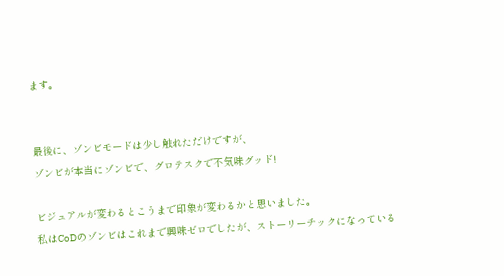ます。


最後に、ゾンビモードは少し触れただけですが、
ゾンビが本当にゾンビで、グロテスクで不気味グッド!

ビジュアルが変わるとこうまで印象が変わるかと思いました。
私はCoDのゾンビはこれまで興味ゼロでしたが、ストーリーチックになっている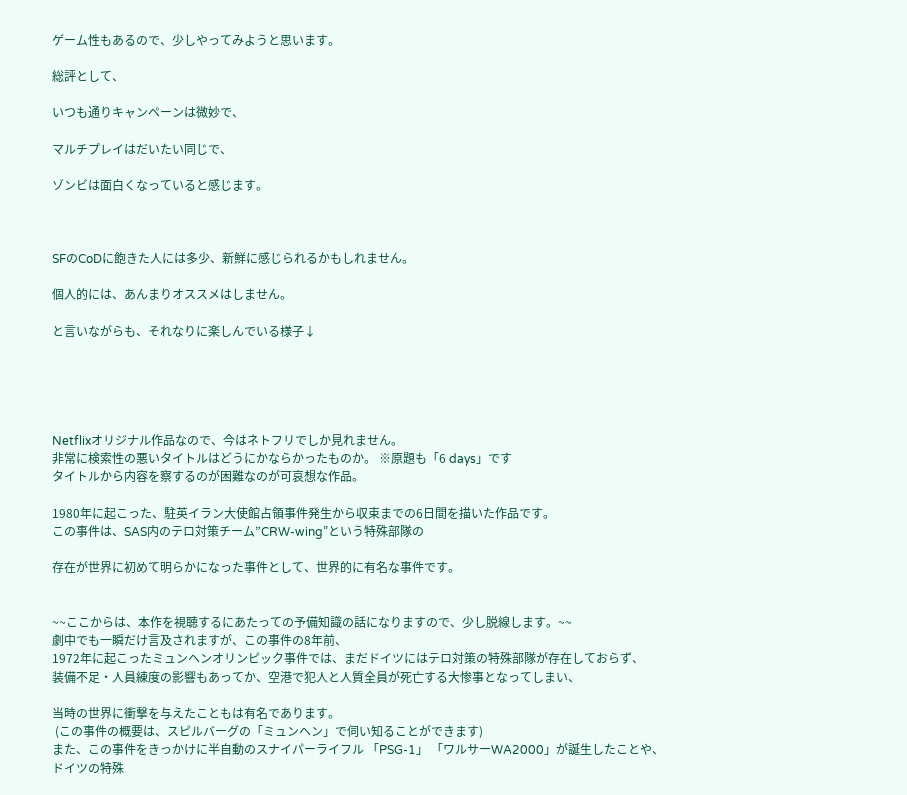ゲーム性もあるので、少しやってみようと思います。

総評として、

いつも通りキャンペーンは微妙で、

マルチプレイはだいたい同じで、

ゾンビは面白くなっていると感じます。



SFのCoDに飽きた人には多少、新鮮に感じられるかもしれません。

個人的には、あんまりオススメはしません。

と言いながらも、それなりに楽しんでいる様子↓





Netflixオリジナル作品なので、今はネトフリでしか見れません。
非常に検索性の悪いタイトルはどうにかならかったものか。 ※原題も「6 days」です
タイトルから内容を察するのが困難なのが可哀想な作品。

1980年に起こった、駐英イラン大使館占領事件発生から収束までの6日間を描いた作品です。
この事件は、SAS内のテロ対策チーム”CRW-wing”という特殊部隊の

存在が世界に初めて明らかになった事件として、世界的に有名な事件です。


~~ここからは、本作を視聴するにあたっての予備知識の話になりますので、少し脱線します。~~
劇中でも一瞬だけ言及されますが、この事件の8年前、
1972年に起こったミュンヘンオリンピック事件では、まだドイツにはテロ対策の特殊部隊が存在しておらず、
装備不足・人員練度の影響もあってか、空港で犯人と人質全員が死亡する大惨事となってしまい、

当時の世界に衝撃を与えたこともは有名であります。
 (この事件の概要は、スピルバーグの「ミュンヘン」で伺い知ることができます)
また、この事件をきっかけに半自動のスナイパーライフル 「PSG-1」 「ワルサーWA2000」が誕生したことや、
ドイツの特殊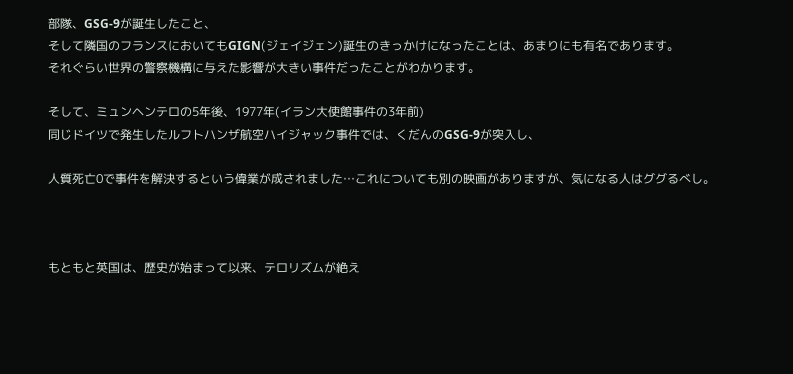部隊、GSG-9が誕生したこと、
そして隣国のフランスにおいてもGIGN(ジェイジェン)誕生のきっかけになったことは、あまりにも有名であります。
それぐらい世界の警察機構に与えた影響が大きい事件だったことがわかります。

そして、ミュンヘンテロの5年後、1977年(イラン大使館事件の3年前)
同じドイツで発生したルフトハンザ航空ハイジャック事件では、くだんのGSG-9が突入し、

人質死亡0で事件を解決するという偉業が成されました…これについても別の映画がありますが、気になる人はググるべし。



もともと英国は、歴史が始まって以来、テロリズムが絶え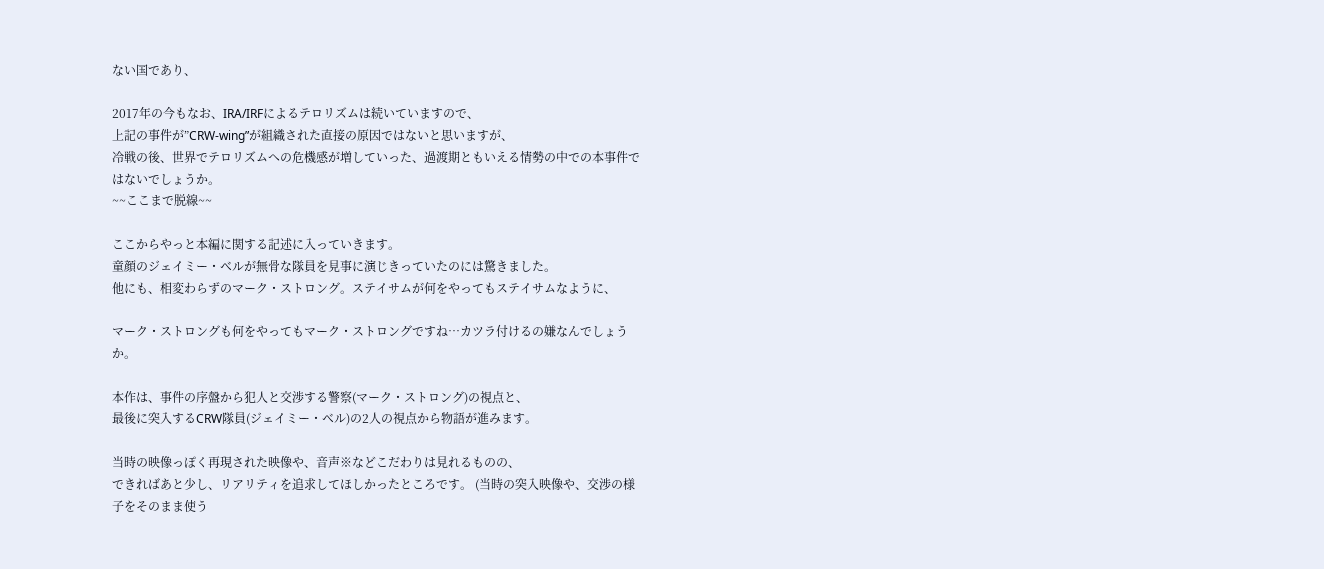ない国であり、

2017年の今もなお、IRA/IRFによるテロリズムは続いていますので、
上記の事件が”CRW-wing”が組織された直接の原因ではないと思いますが、
冷戦の後、世界でテロリズムへの危機感が増していった、過渡期ともいえる情勢の中での本事件ではないでしょうか。
~~ここまで脱線~~

ここからやっと本編に関する記述に入っていきます。
童顔のジェイミー・ベルが無骨な隊員を見事に演じきっていたのには驚きました。
他にも、相変わらずのマーク・ストロング。ステイサムが何をやってもステイサムなように、

マーク・ストロングも何をやってもマーク・ストロングですね…カツラ付けるの嫌なんでしょうか。

本作は、事件の序盤から犯人と交渉する警察(マーク・ストロング)の視点と、
最後に突入するCRW隊員(ジェイミー・ベル)の2人の視点から物語が進みます。

当時の映像っぽく再現された映像や、音声※などこだわりは見れるものの、
できればあと少し、リアリティを追求してほしかったところです。 (当時の突入映像や、交渉の様子をそのまま使う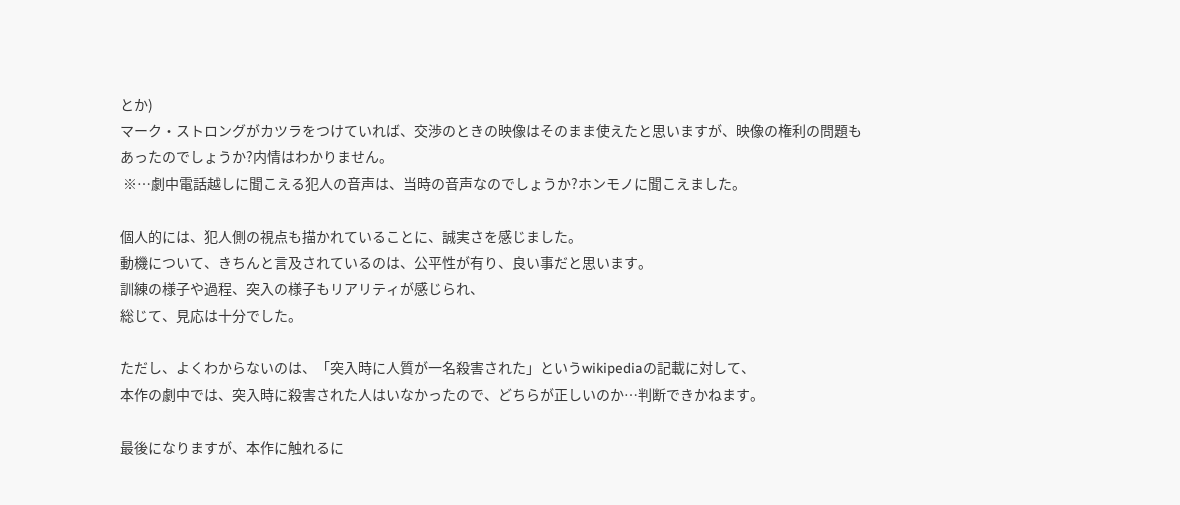とか)
マーク・ストロングがカツラをつけていれば、交渉のときの映像はそのまま使えたと思いますが、映像の権利の問題もあったのでしょうか?内情はわかりません。
 ※…劇中電話越しに聞こえる犯人の音声は、当時の音声なのでしょうか?ホンモノに聞こえました。

個人的には、犯人側の視点も描かれていることに、誠実さを感じました。
動機について、きちんと言及されているのは、公平性が有り、良い事だと思います。
訓練の様子や過程、突入の様子もリアリティが感じられ、
総じて、見応は十分でした。

ただし、よくわからないのは、「突入時に人質が一名殺害された」というwikipediaの記載に対して、
本作の劇中では、突入時に殺害された人はいなかったので、どちらが正しいのか…判断できかねます。

最後になりますが、本作に触れるに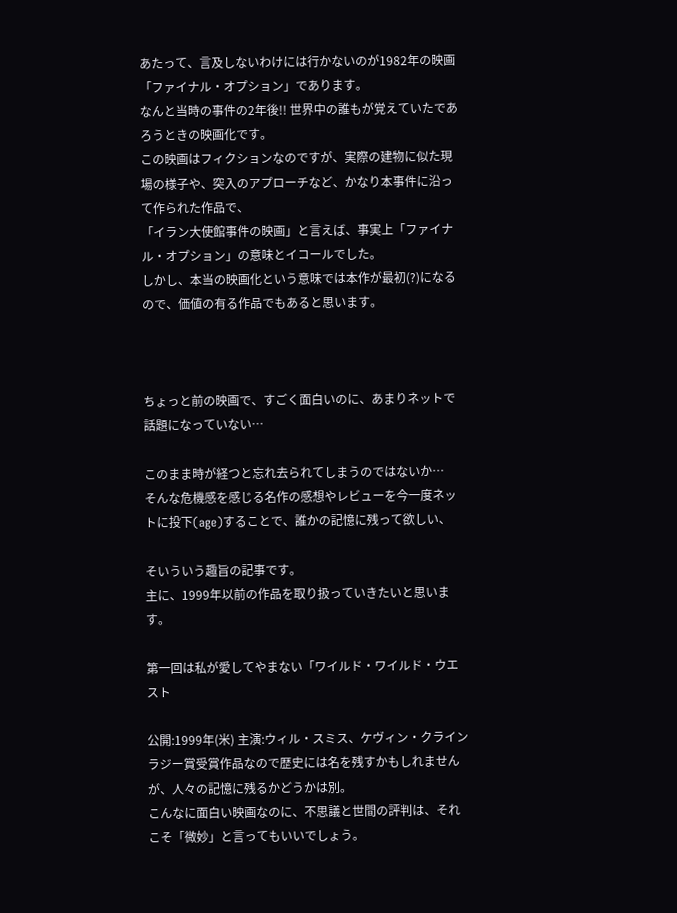あたって、言及しないわけには行かないのが1982年の映画「ファイナル・オプション」であります。
なんと当時の事件の2年後!! 世界中の誰もが覚えていたであろうときの映画化です。
この映画はフィクションなのですが、実際の建物に似た現場の様子や、突入のアプローチなど、かなり本事件に沿って作られた作品で、
「イラン大使館事件の映画」と言えば、事実上「ファイナル・オプション」の意味とイコールでした。
しかし、本当の映画化という意味では本作が最初(?)になるので、価値の有る作品でもあると思います。



ちょっと前の映画で、すごく面白いのに、あまりネットで話題になっていない…

このまま時が経つと忘れ去られてしまうのではないか…
そんな危機感を感じる名作の感想やレビューを今一度ネットに投下(age)することで、誰かの記憶に残って欲しい、

そいういう趣旨の記事です。
主に、1999年以前の作品を取り扱っていきたいと思います。

第一回は私が愛してやまない「ワイルド・ワイルド・ウエスト

公開:1999年(米) 主演:ウィル・スミス、ケヴィン・クライン
ラジー賞受賞作品なので歴史には名を残すかもしれませんが、人々の記憶に残るかどうかは別。
こんなに面白い映画なのに、不思議と世間の評判は、それこそ「微妙」と言ってもいいでしょう。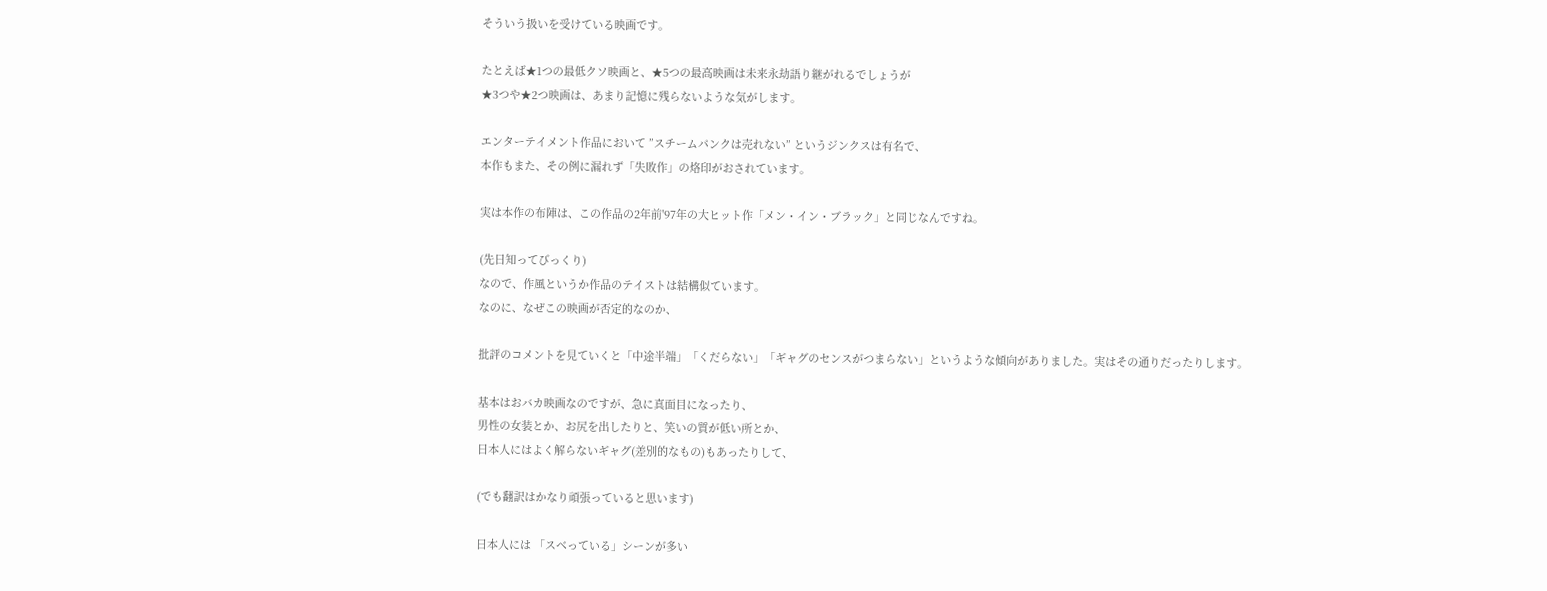そういう扱いを受けている映画です。

たとえば★1つの最低クソ映画と、★5つの最高映画は未来永劫語り継がれるでしょうが
★3つや★2つ映画は、あまり記憶に残らないような気がします。

エンターテイメント作品において ”スチームパンクは売れない” というジンクスは有名で、
本作もまた、その例に漏れず「失敗作」の烙印がおされています。

実は本作の布陣は、この作品の2年前'97年の大ヒット作「メン・イン・ブラック」と同じなんですね。

(先日知ってびっくり)
なので、作風というか作品のテイストは結構似ています。
なのに、なぜこの映画が否定的なのか、

批評のコメントを見ていくと「中途半端」「くだらない」「ギャグのセンスがつまらない」というような傾向がありました。実はその通りだったりします。

基本はおバカ映画なのですが、急に真面目になったり、
男性の女装とか、お尻を出したりと、笑いの質が低い所とか、
日本人にはよく解らないギャグ(差別的なもの)もあったりして、

(でも翻訳はかなり頑張っていると思います)

日本人には 「スベっている」シーンが多い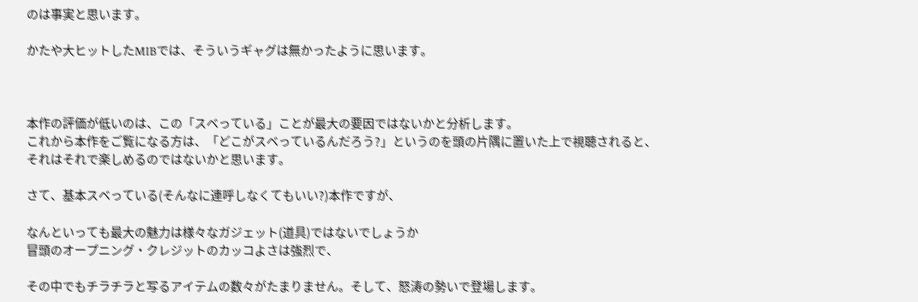のは事実と思います。

かたや大ヒットしたMIBでは、そういうギャグは無かったように思います。



本作の評価が低いのは、この「スベっている」ことが最大の要因ではないかと分析します。
これから本作をご覧になる方は、「どこがスベっているんだろう?」というのを頭の片隅に置いた上で視聴されると、
それはそれで楽しめるのではないかと思います。

さて、基本スベっている(そんなに連呼しなくてもいい?)本作ですが、

なんといっても最大の魅力は様々なガジェット(道具)ではないでしょうか
冒頭のオープニング・クレジットのカッコよさは強烈で、

その中でもチラチラと写るアイテムの数々がたまりません。そして、怒涛の勢いで登場します。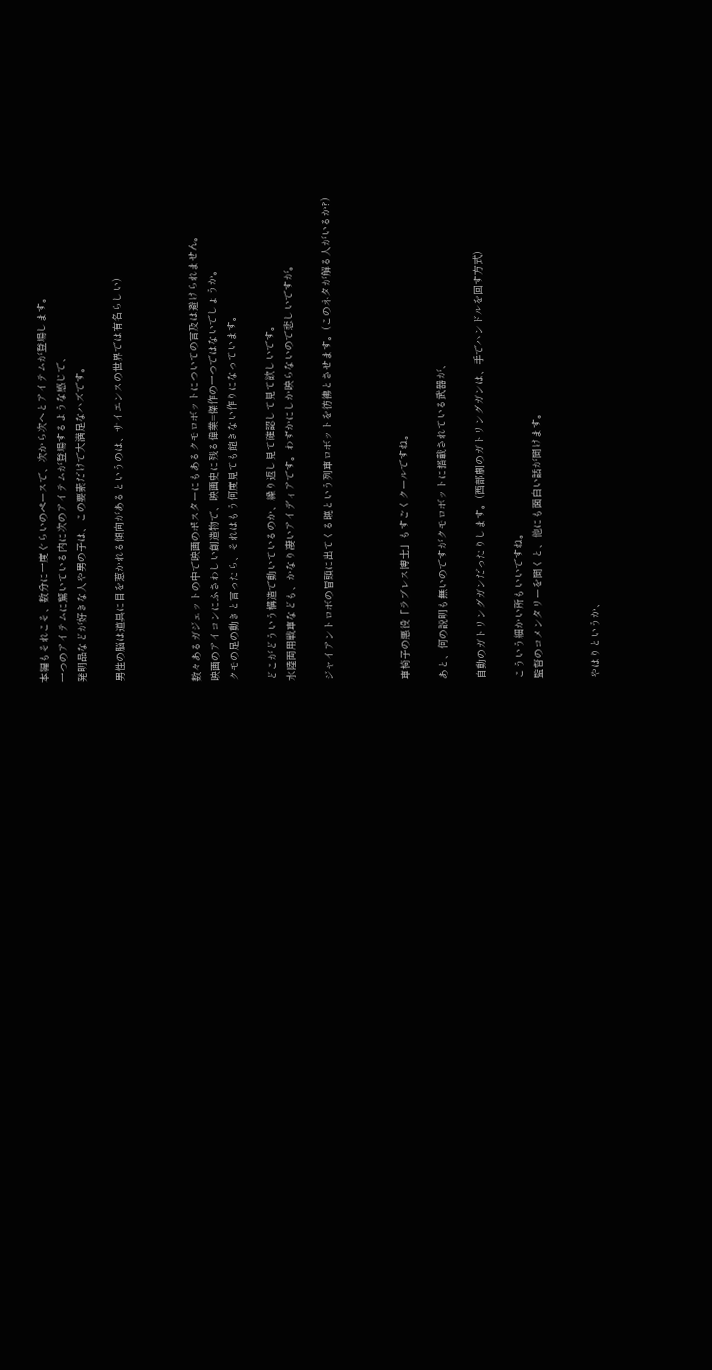本編もそれこそ、数分に一度ぐらいのペースで、次から次へとアイテムが登場します。
一つのアイテムに驚いている内に次のアイテムが登場するような感じで、
発明品などが好きな人や男の子は、この要素だけで大満足なハズです。

男性の脳は道具に目を惹かれる傾向があるというのは、サイエンスの世界では有名らしい)



数々あるガジェットの中で映画のポスターにもあるクモロボットについての言及は避けられません。
映画のアイコンにふさわしい創造物で、映画史に残る偉業=傑作の一つではないでしょうか。
クモの足の動きと言ったら、それはもう何度見ても飽きない作りになっています。

どこがどういう構造で動いているのか、繰り返し見て確認して見て欲しいです。
水陸両用戦車なども、かなり凄いアイディアです。わずかにしか映らないので悲しいですが。

ジャイアントロボの冒頭に出てくる暁という列車ロボットを彷彿とさせます。(このネタが解る人がいるか?)



車椅子の悪役「ラブレス博士」もすごくクールですね。

あと、何の説明も無いのですがクモロボットに搭載されている武器が、

自動のガトリングガンだったりします。(西部劇のガトリングガンは、手でハンドルを回す方式)

こういう細かい所もいいですね。
監督のコメンタリーを聞くと、他にも面白い話が聞けます。


やはりというか、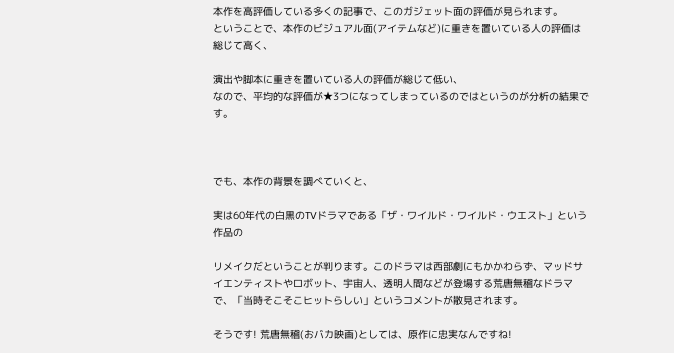本作を高評価している多くの記事で、このガジェット面の評価が見られます。
ということで、本作のビジュアル面(アイテムなど)に重きを置いている人の評価は総じて高く、

演出や脚本に重きを置いている人の評価が総じて低い、
なので、平均的な評価が★3つになってしまっているのではというのが分析の結果です。



でも、本作の背景を調べていくと、

実は60年代の白黒のTVドラマである「ザ・ワイルド・ワイルド・ウエスト」という作品の

リメイクだということが判ります。このドラマは西部劇にもかかわらず、マッドサイエンティストやロボット、宇宙人、透明人間などが登場する荒唐無稽なドラマで、「当時そこそこヒットらしい」というコメントが散見されます。

そうです! 荒唐無稽(おバカ映画)としては、原作に忠実なんですね!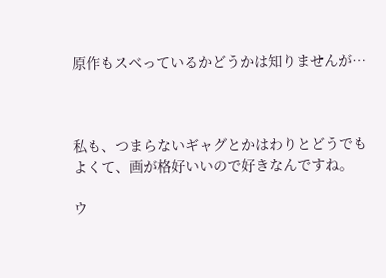原作もスベっているかどうかは知りませんが…



私も、つまらないギャグとかはわりとどうでもよくて、画が格好いいので好きなんですね。

ウ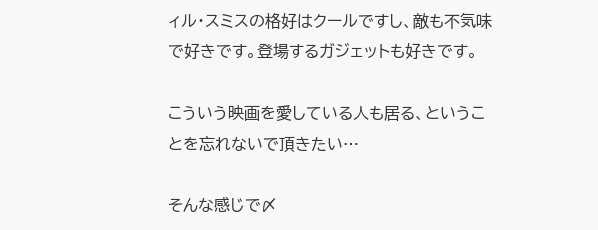ィル・スミスの格好はクールですし、敵も不気味で好きです。登場するガジェットも好きです。

こういう映画を愛している人も居る、ということを忘れないで頂きたい…

そんな感じで〆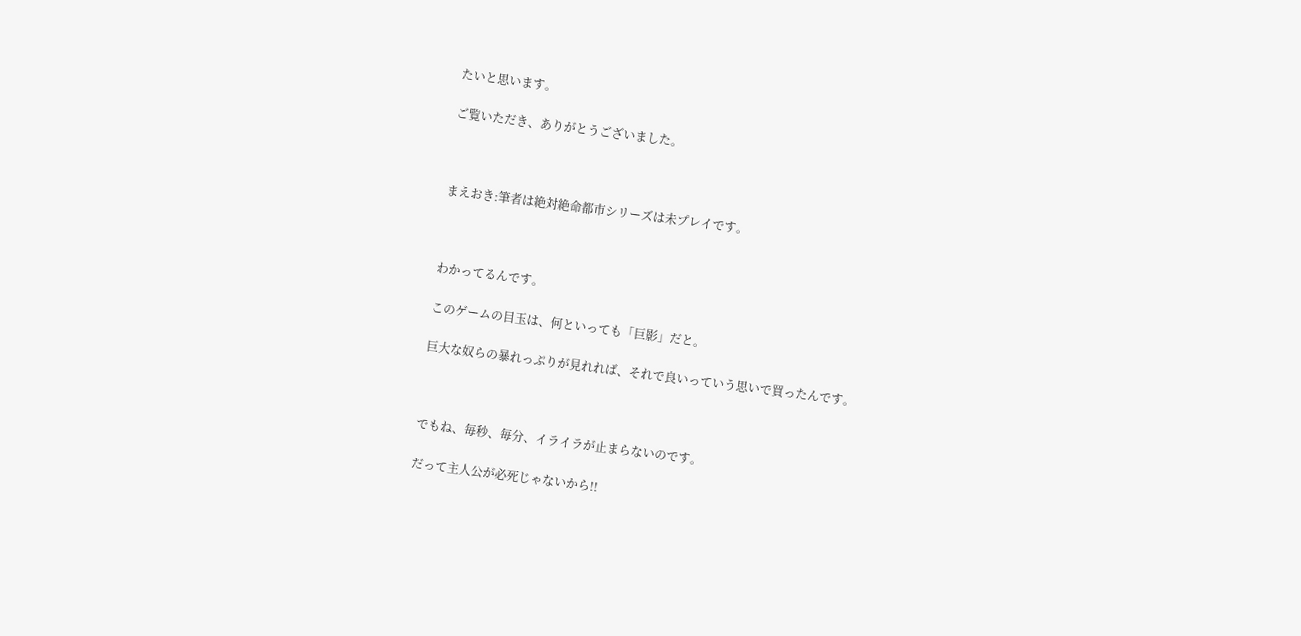たいと思います。

ご覧いただき、ありがとうございました。



まえおき:筆者は絶対絶命都市シリーズは未プレイです。



わかってるんです。

このゲームの目玉は、何といっても「巨影」だと。

巨大な奴らの暴れっぷりが見れれば、それで良いっていう思いで買ったんです。



でもね、毎秒、毎分、イライラが止まらないのです。

だって主人公が必死じゃないから!!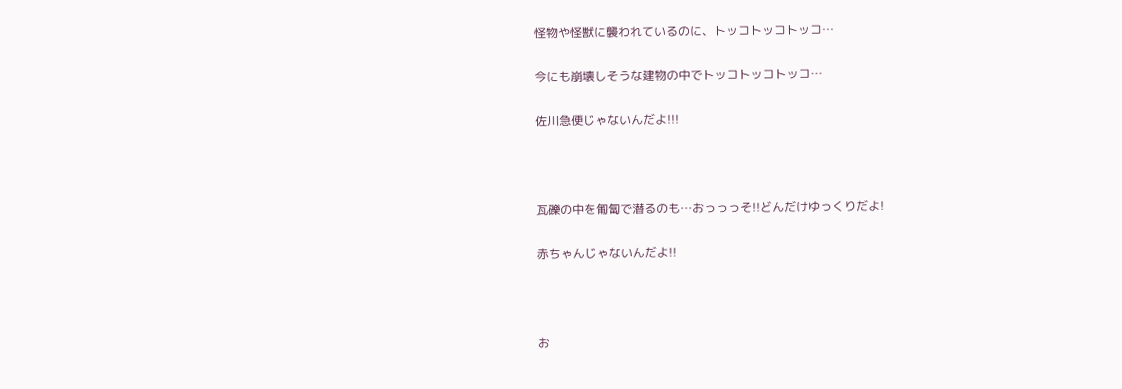怪物や怪獣に襲われているのに、トッコトッコトッコ…

今にも崩壊しそうな建物の中でトッコトッコトッコ…

佐川急便じゃないんだよ!!!



瓦礫の中を匍匐で潜るのも…おっっっそ!!どんだけゆっくりだよ!

赤ちゃんじゃないんだよ!!



お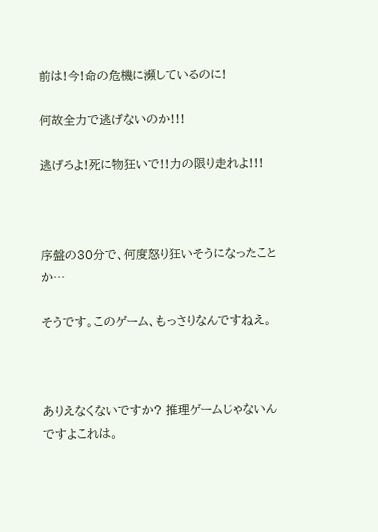前は!今!命の危機に瀕しているのに!

何故全力で逃げないのか!!!

逃げろよ!死に物狂いで!!力の限り走れよ!!!



序盤の30分で、何度怒り狂いそうになったことか…

そうです。このゲーム、もっさりなんですねえ。



ありえなくないですか? 推理ゲームじゃないんですよこれは。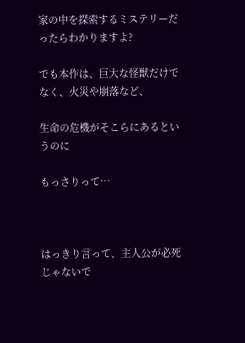家の中を探索するミステリーだったらわかりますよ?

でも本作は、巨大な怪獣だけでなく、火災や崩落など、

生命の危機がそこらにあるというのに

もっさりって…



はっきり言って、主人公が必死じゃないで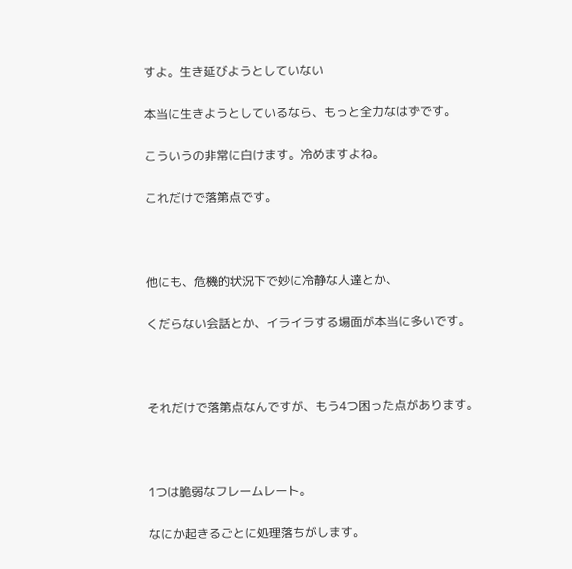すよ。生き延びようとしていない

本当に生きようとしているなら、もっと全力なはずです。

こういうの非常に白けます。冷めますよね。

これだけで落第点です。



他にも、危機的状況下で妙に冷静な人達とか、

くだらない会話とか、イライラする場面が本当に多いです。



それだけで落第点なんですが、もう4つ困った点があります。



1つは脆弱なフレームレート。

なにか起きるごとに処理落ちがします。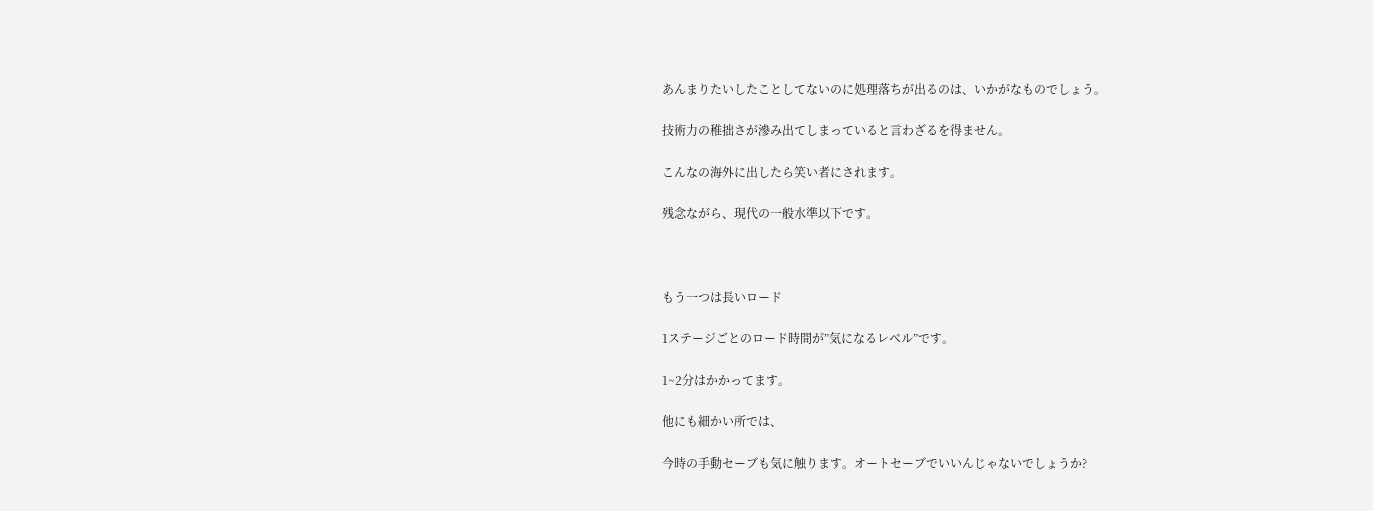あんまりたいしたことしてないのに処理落ちが出るのは、いかがなものでしょう。

技術力の稚拙さが滲み出てしまっていると言わざるを得ません。

こんなの海外に出したら笑い者にされます。

残念ながら、現代の一般水準以下です。



もう一つは長いロード

1ステージごとのロード時間が”気になるレベル”です。

1~2分はかかってます。

他にも細かい所では、

今時の手動セーブも気に触ります。オートセーブでいいんじゃないでしょうか?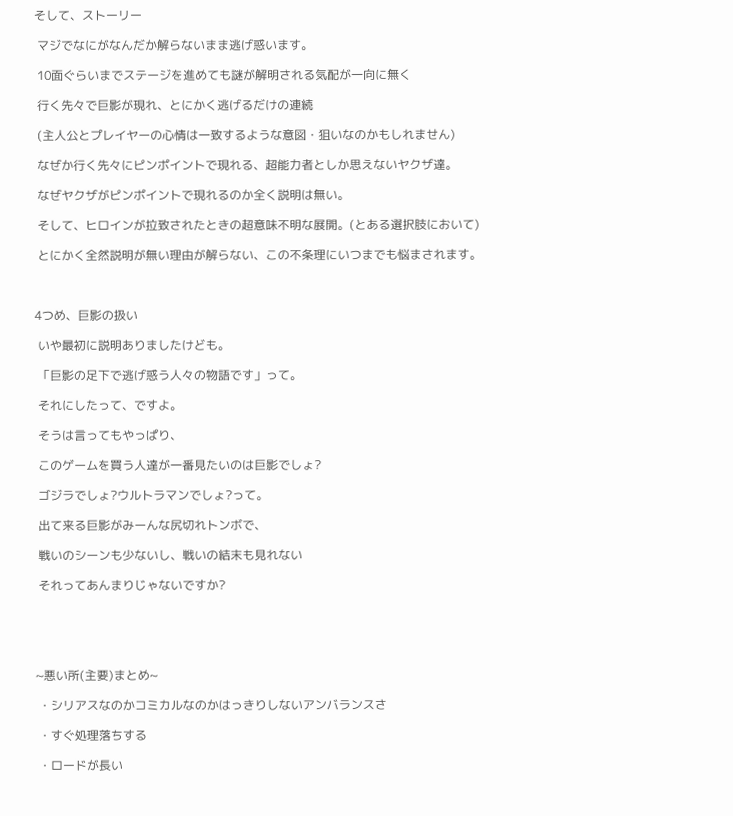そして、ストーリー

 マジでなにがなんだか解らないまま逃げ惑います。

 10面ぐらいまでステージを進めても謎が解明される気配が一向に無く

 行く先々で巨影が現れ、とにかく逃げるだけの連続

 (主人公とプレイヤーの心情は一致するような意図・狙いなのかもしれません)

 なぜか行く先々にピンポイントで現れる、超能力者としか思えないヤクザ達。

 なぜヤクザがピンポイントで現れるのか全く説明は無い。

 そして、ヒロインが拉致されたときの超意味不明な展開。(とある選択肢において)

 とにかく全然説明が無い理由が解らない、この不条理にいつまでも悩まされます。



4つめ、巨影の扱い

 いや最初に説明ありましたけども。

 「巨影の足下で逃げ惑う人々の物語です」って。

 それにしたって、ですよ。

 そうは言ってもやっぱり、

 このゲームを買う人達が一番見たいのは巨影でしょ?

 ゴジラでしょ?ウルトラマンでしょ?って。

 出て来る巨影がみーんな尻切れトンボで、

 戦いのシーンも少ないし、戦いの結末も見れない

 それってあんまりじゃないですか?





~悪い所(主要)まとめ~

 ・シリアスなのかコミカルなのかはっきりしないアンバランスさ

 ・すぐ処理落ちする

 ・ロードが長い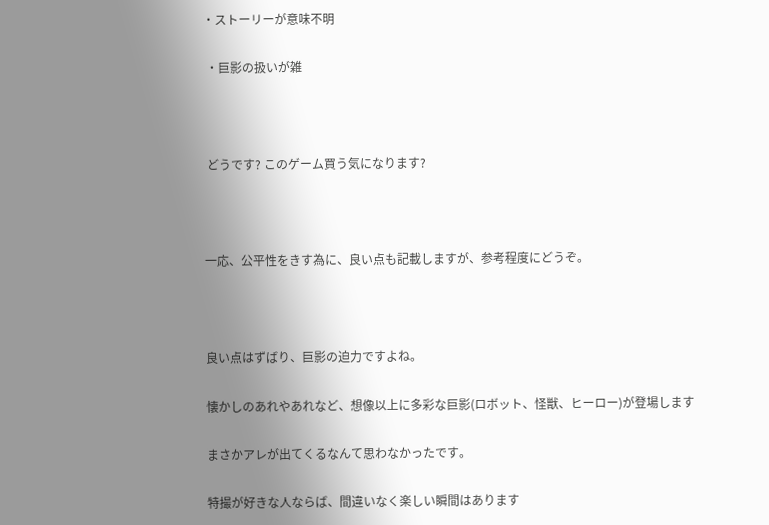・ストーリーが意味不明

 ・巨影の扱いが雑



 どうです? このゲーム買う気になります?



一応、公平性をきす為に、良い点も記載しますが、参考程度にどうぞ。



良い点はずばり、巨影の迫力ですよね。

懐かしのあれやあれなど、想像以上に多彩な巨影(ロボット、怪獣、ヒーロー)が登場します

まさかアレが出てくるなんて思わなかったです。

特撮が好きな人ならば、間違いなく楽しい瞬間はあります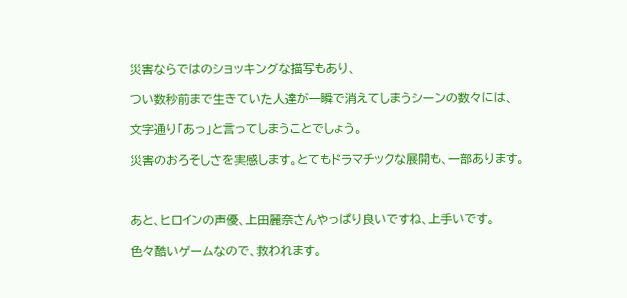災害ならではのショッキングな描写もあり、

つい数秒前まで生きていた人達が一瞬で消えてしまうシーンの数々には、

文字通り「あっ」と言ってしまうことでしょう。

災害のおろそしさを実感します。とてもドラマチックな展開も、一部あります。



あと、ヒロインの声優、上田麗奈さんやっぱり良いですね、上手いです。

色々酷いゲームなので、救われます。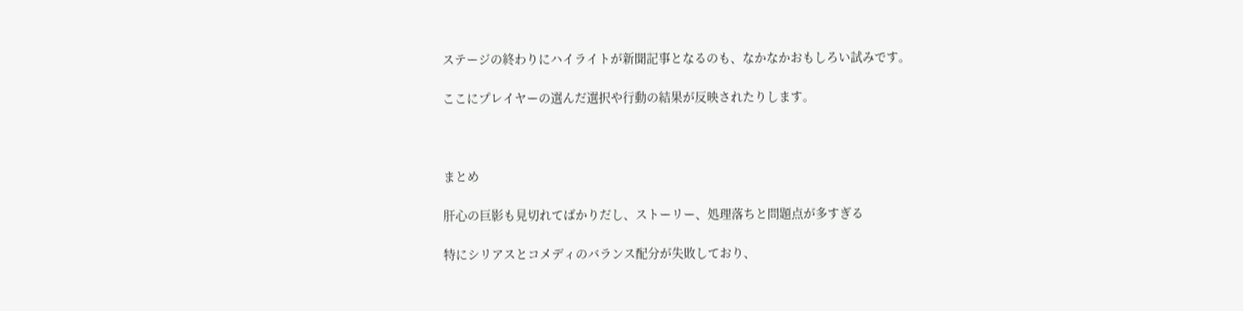ステージの終わりにハイライトが新聞記事となるのも、なかなかおもしろい試みです。

ここにプレイヤーの選んだ選択や行動の結果が反映されたりします。



まとめ

肝心の巨影も見切れてばかりだし、ストーリー、処理落ちと問題点が多すぎる

特にシリアスとコメディのバランス配分が失敗しており、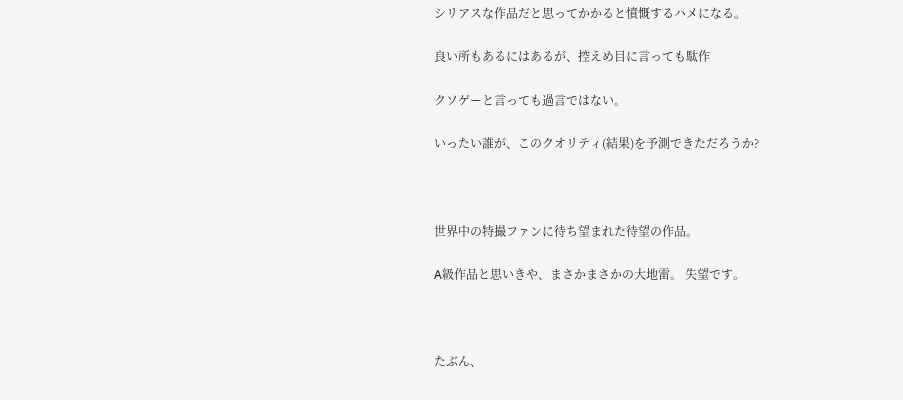シリアスな作品だと思ってかかると憤慨するハメになる。

良い所もあるにはあるが、控えめ目に言っても駄作

クソゲーと言っても過言ではない。

いったい誰が、このクオリティ(結果)を予測できただろうか?



世界中の特撮ファンに待ち望まれた待望の作品。

A級作品と思いきや、まさかまさかの大地雷。 失望です。



たぶん、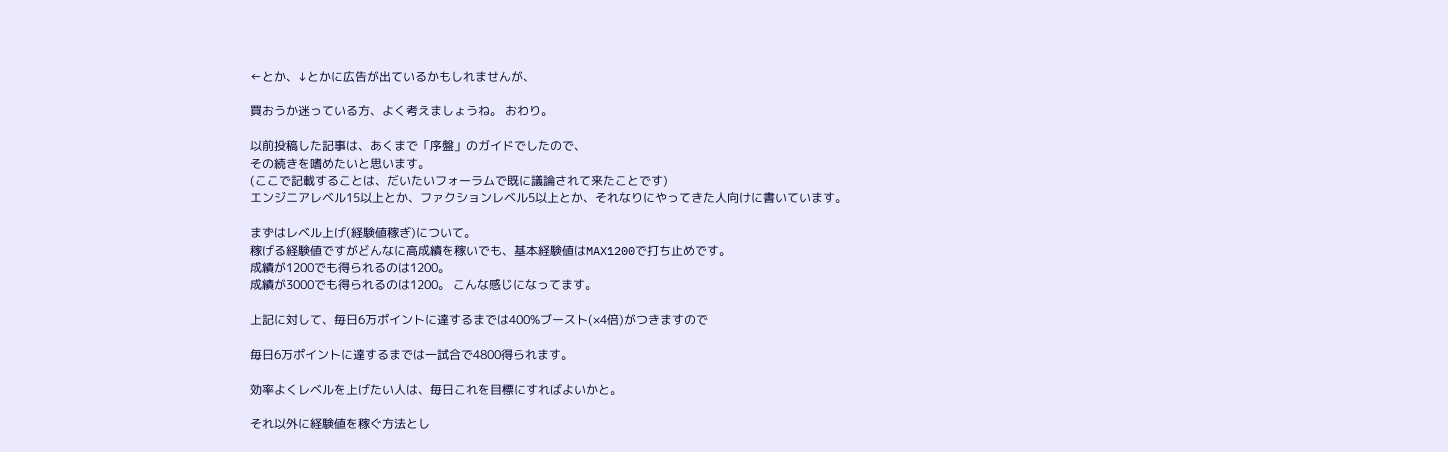←とか、↓とかに広告が出ているかもしれませんが、

買おうか迷っている方、よく考えましょうね。 おわり。

以前投稿した記事は、あくまで「序盤」のガイドでしたので、
その続きを嗜めたいと思います。
(ここで記載することは、だいたいフォーラムで既に議論されて来たことです)
エンジニアレベル15以上とか、ファクションレベル5以上とか、それなりにやってきた人向けに書いています。

まずはレベル上げ(経験値稼ぎ)について。
稼げる経験値ですがどんなに高成績を稼いでも、基本経験値はMAX1200で打ち止めです。
成績が1200でも得られるのは1200。
成績が3000でも得られるのは1200。 こんな感じになってます。

上記に対して、毎日6万ポイントに達するまでは400%ブースト(×4倍)がつきますので

毎日6万ポイントに達するまでは一試合で4800得られます。

効率よくレベルを上げたい人は、毎日これを目標にすればよいかと。

それ以外に経験値を稼ぐ方法とし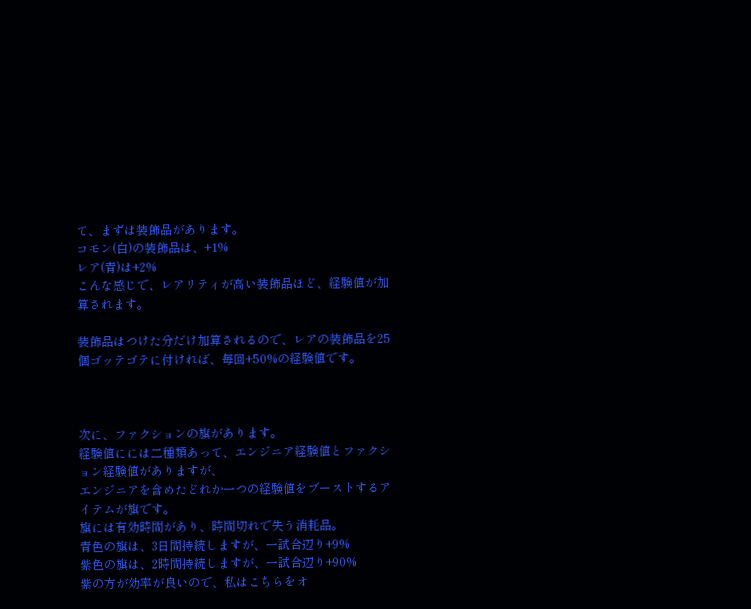て、まずは装飾品があります。
コモン(白)の装飾品は、+1%
レア(青)は+2%
こんな感じで、レアリティが高い装飾品ほど、経験値が加算されます。

装飾品はつけた分だけ加算されるので、レアの装飾品を25個ゴッテゴテに付ければ、毎回+50%の経験値です。



次に、ファクションの旗があります。
経験値にには二種類あって、エンジニア経験値とファクション経験値がありますが、
エンジニアを含めたどれか一つの経験値をブーストするアイテムが旗です。
旗には有効時間があり、時間切れで失う消耗品。
青色の旗は、3日間持続しますが、一試合辺り+9%
紫色の旗は、2時間持続しますが、一試合辺り+90%
紫の方が効率が良いので、私はこちらをオ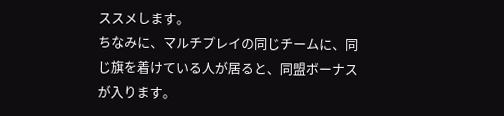ススメします。
ちなみに、マルチプレイの同じチームに、同じ旗を着けている人が居ると、同盟ボーナスが入ります。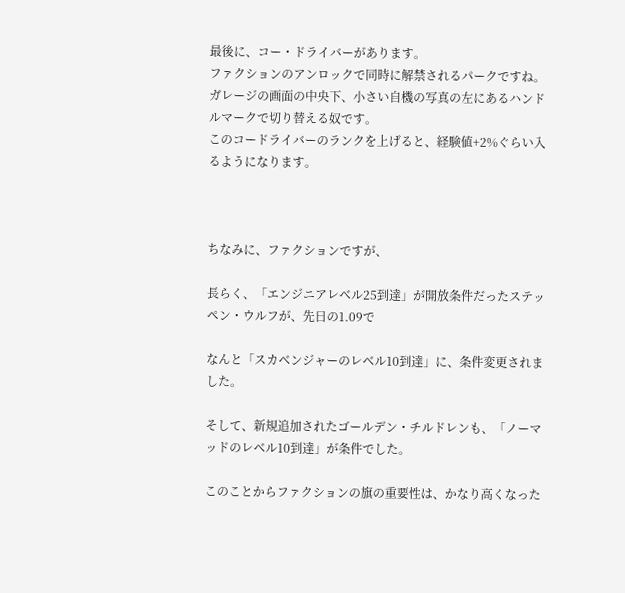最後に、コー・ドライバーがあります。
ファクションのアンロックで同時に解禁されるパークですね。
ガレージの画面の中央下、小さい自機の写真の左にあるハンドルマークで切り替える奴です。
このコードライバーのランクを上げると、経験値+2%ぐらい入るようになります。



ちなみに、ファクションですが、

長らく、「エンジニアレベル25到達」が開放条件だったステッペン・ウルフが、先日の1.09で

なんと「スカベンジャーのレベル10到達」に、条件変更されました。

そして、新規追加されたゴールデン・チルドレンも、「ノーマッドのレベル10到達」が条件でした。

このことからファクションの旗の重要性は、かなり高くなった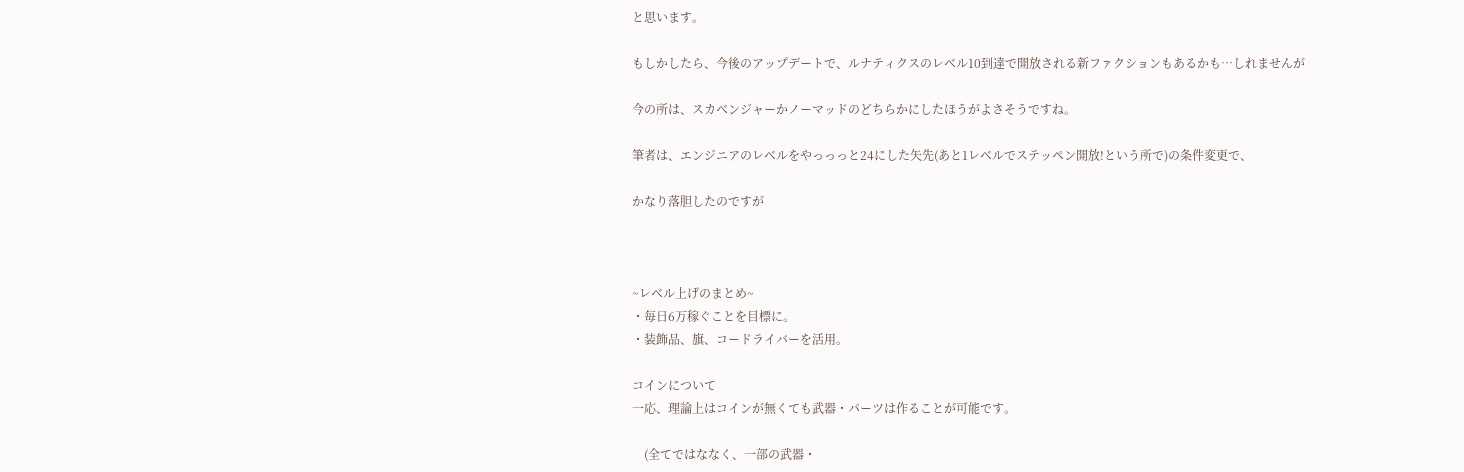と思います。

もしかしたら、今後のアップデートで、ルナティクスのレベル10到達で開放される新ファクションもあるかも…しれませんが

今の所は、スカベンジャーかノーマッドのどちらかにしたほうがよさそうですね。

筆者は、エンジニアのレベルをやっっっと24にした矢先(あと1レベルでステッペン開放!という所で)の条件変更で、

かなり落胆したのですが



~レベル上げのまとめ~
・毎日6万稼ぐことを目標に。
・装飾品、旗、コードライバーを活用。

コインについて
一応、理論上はコインが無くても武器・パーツは作ることが可能です。

    (全てではななく、一部の武器・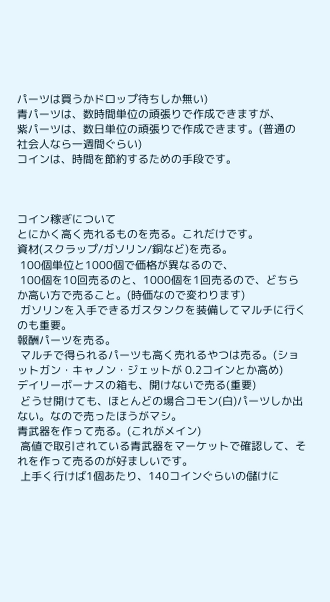パーツは買うかドロップ待ちしか無い)
青パーツは、数時間単位の頑張りで作成できますが、
紫パーツは、数日単位の頑張りで作成できます。(普通の社会人なら一週間ぐらい)
コインは、時間を節約するための手段です。



コイン稼ぎについて
とにかく高く売れるものを売る。これだけです。
資材(スクラップ/ガソリン/銅など)を売る。
 100個単位と1000個で価格が異なるので、
 100個を10回売るのと、1000個を1回売るので、どちらか高い方で売ること。(時価なので変わります)
 ガソリンを入手できるガスタンクを装備してマルチに行くのも重要。
報酬パーツを売る。
 マルチで得られるパーツも高く売れるやつは売る。(ショットガン・キャノン・ジェットが 0.2コインとか高め)
デイリーボーナスの箱も、開けないで売る(重要)
 どうせ開けても、ほとんどの場合コモン(白)パーツしか出ない。なので売ったほうがマシ。
青武器を作って売る。(これがメイン)
 高値で取引されている青武器をマーケットで確認して、それを作って売るのが好ましいです。
 上手く行けば1個あたり、140コインぐらいの儲けに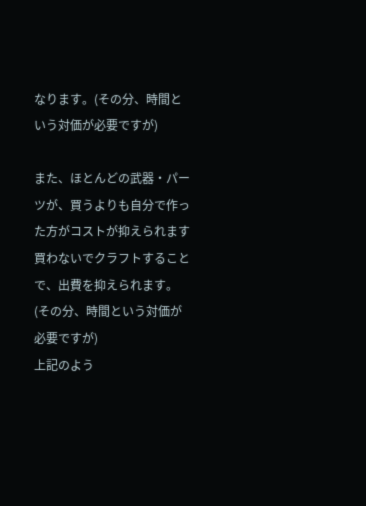なります。(その分、時間という対価が必要ですが)

また、ほとんどの武器・パーツが、買うよりも自分で作った方がコストが抑えられます
買わないでクラフトすることで、出費を抑えられます。
(その分、時間という対価が必要ですが)
上記のよう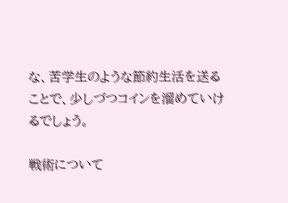な、苦学生のような節約生活を送ることで、少しづつコインを溜めていけるでしょう。

戦術について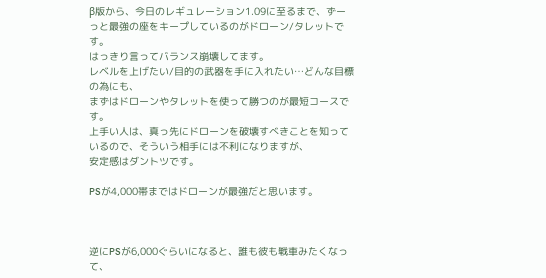β版から、今日のレギュレーション1.09に至るまで、ずーっと最強の座をキープしているのがドローン/タレットです。
はっきり言ってバランス崩壊してます。
レベルを上げたい/目的の武器を手に入れたい…どんな目標の為にも、
まずはドローンやタレットを使って勝つのが最短コースです。
上手い人は、真っ先にドローンを破壊すべきことを知っているので、そういう相手には不利になりますが、
安定感はダントツです。

PSが4,000帯まではドローンが最強だと思います。



逆にPSが6,000ぐらいになると、誰も彼も戦車みたくなって、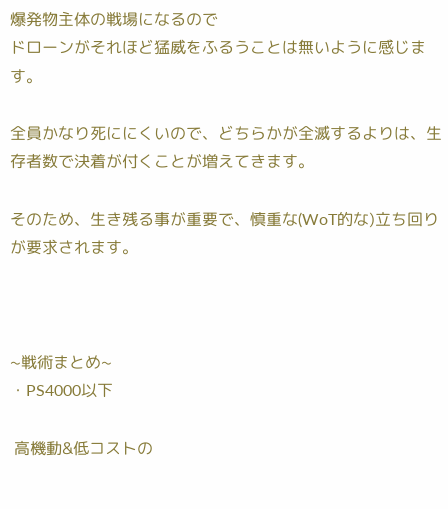爆発物主体の戦場になるので
ドローンがそれほど猛威をふるうことは無いように感じます。

全員かなり死ににくいので、どちらかが全滅するよりは、生存者数で決着が付くことが増えてきます。

そのため、生き残る事が重要で、慎重な(WoT的な)立ち回りが要求されます。



~戦術まとめ~
・PS4000以下

 高機動&低コストの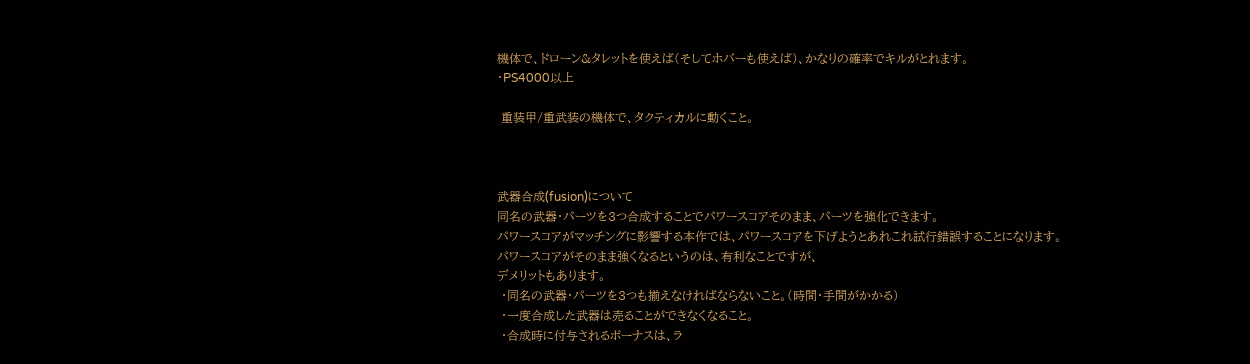機体で、ドローン&タレットを使えば(そしてホバーも使えば)、かなりの確率でキルがとれます。
・PS4000以上

 重装甲/重武装の機体で、タクティカルに動くこと。



武器合成(fusion)について
同名の武器・パーツを3つ合成することでパワースコアそのまま、パーツを強化できます。
パワースコアがマッチングに影響する本作では、パワースコアを下げようとあれこれ試行錯誤することになります。
パワースコアがそのまま強くなるというのは、有利なことですが、
デメリットもあります。
 ・同名の武器・パーツを3つも揃えなければならないこと。(時間・手間がかかる)
 ・一度合成した武器は売ることができなくなること。
 ・合成時に付与されるボーナスは、ラ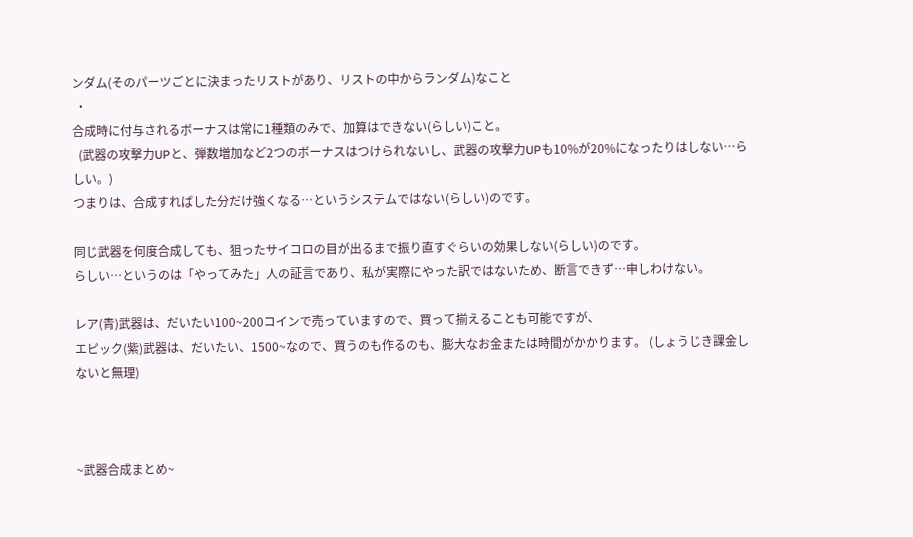ンダム(そのパーツごとに決まったリストがあり、リストの中からランダム)なこと
 ・
合成時に付与されるボーナスは常に1種類のみで、加算はできない(らしい)こと。
  (武器の攻撃力UPと、弾数増加など2つのボーナスはつけられないし、武器の攻撃力UPも10%が20%になったりはしない…らしい。)
つまりは、合成すればした分だけ強くなる…というシステムではない(らしい)のです。

同じ武器を何度合成しても、狙ったサイコロの目が出るまで振り直すぐらいの効果しない(らしい)のです。
らしい…というのは「やってみた」人の証言であり、私が実際にやった訳ではないため、断言できず…申しわけない。

レア(青)武器は、だいたい100~200コインで売っていますので、買って揃えることも可能ですが、
エピック(紫)武器は、だいたい、1500~なので、買うのも作るのも、膨大なお金または時間がかかります。 (しょうじき課金しないと無理)



~武器合成まとめ~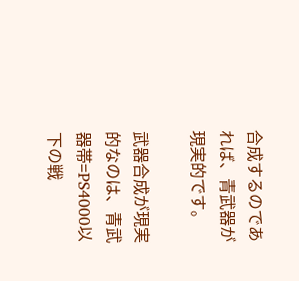合成するのであれば、青武器が現実的です。

武器合成が現実的なのは、青武器帯=PS4000以下の戦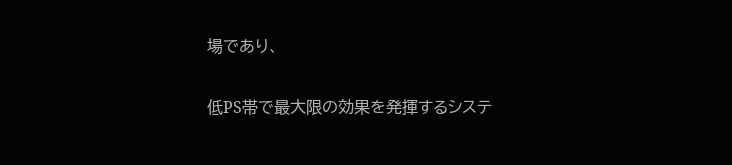場であり、

低PS帯で最大限の効果を発揮するシステ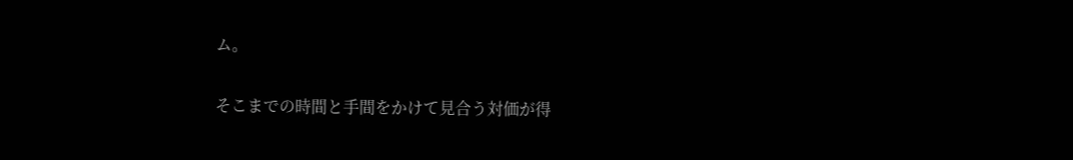ム。

そこまでの時間と手間をかけて見合う対価が得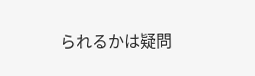られるかは疑問